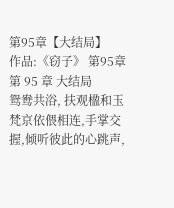第95章【大结局】
作品:《窃子》 第95章 第 95 章 大结局
鸳鸯共浴, 扶观楹和玉梵京依偎相连,手掌交握,倾听彼此的心跳声,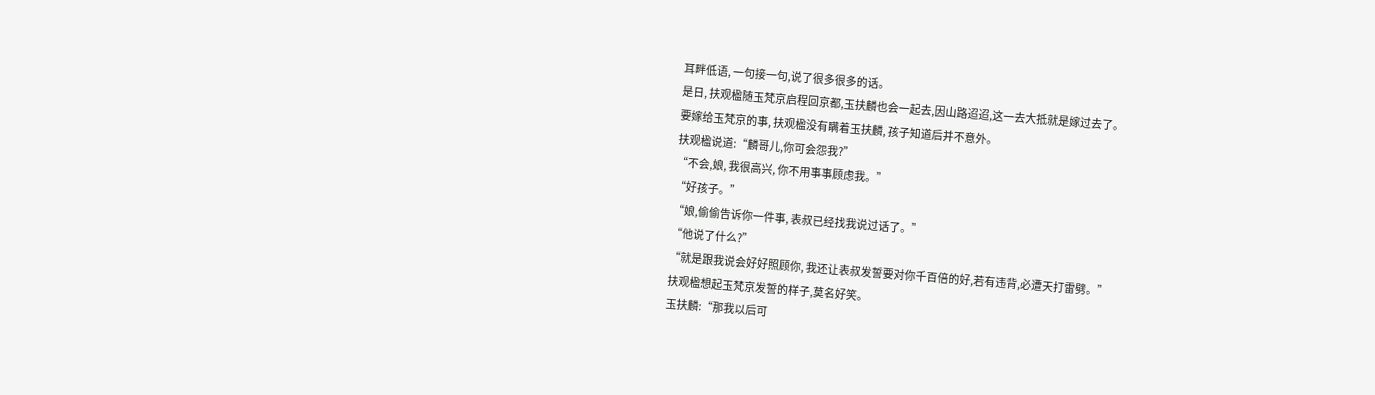耳畔低语, 一句接一句,说了很多很多的话。
是日, 扶观楹随玉梵京启程回京都,玉扶麟也会一起去,因山路迢迢,这一去大抵就是嫁过去了。
要嫁给玉梵京的事, 扶观楹没有瞒着玉扶麟, 孩子知道后并不意外。
扶观楹说道:“麟哥儿,你可会怨我?”
“不会,娘, 我很高兴, 你不用事事顾虑我。”
“好孩子。”
“娘,偷偷告诉你一件事, 表叔已经找我说过话了。”
“他说了什么?”
“就是跟我说会好好照顾你, 我还让表叔发誓要对你千百倍的好,若有违背,必遭天打雷劈。”
扶观楹想起玉梵京发誓的样子,莫名好笑。
玉扶麟:“那我以后可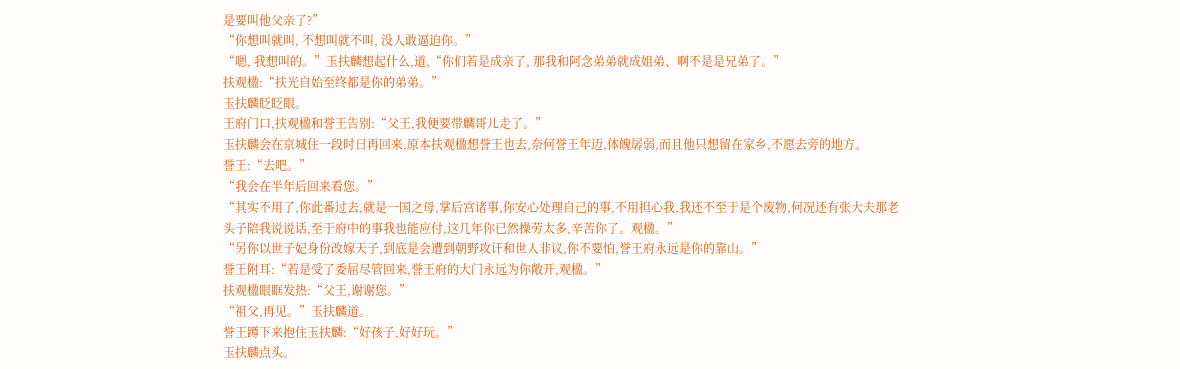是要叫他父亲了?”
“你想叫就叫, 不想叫就不叫, 没人敢逼迫你。”
“嗯, 我想叫的。”玉扶麟想起什么,道,“你们若是成亲了, 那我和阿念弟弟就成姐弟、啊不是是兄弟了。”
扶观楹:“扶光自始至终都是你的弟弟。”
玉扶麟眨眨眼。
王府门口,扶观楹和誉王告别:“父王,我便要带麟哥儿走了。”
玉扶麟会在京城住一段时日再回来,原本扶观楹想誉王也去,奈何誉王年迈,体魄孱弱,而且他只想留在家乡,不愿去旁的地方。
誉王:“去吧。”
“我会在半年后回来看您。”
“其实不用了,你此番过去,就是一国之母,掌后宫诸事,你安心处理自己的事,不用担心我,我还不至于是个废物,何况还有张大夫那老头子陪我说说话,至于府中的事我也能应付,这几年你已然操劳太多,辛苦你了。观楹。”
“另你以世子妃身份改嫁天子,到底是会遭到朝野攻讦和世人非议,你不要怕,誉王府永远是你的靠山。”
誉王附耳:“若是受了委屈尽管回来,誉王府的大门永远为你敞开,观楹。”
扶观楹眼眶发热:“父王,谢谢您。”
“祖父,再见。”玉扶麟道。
誉王蹲下来抱住玉扶麟:“好孩子,好好玩。”
玉扶麟点头。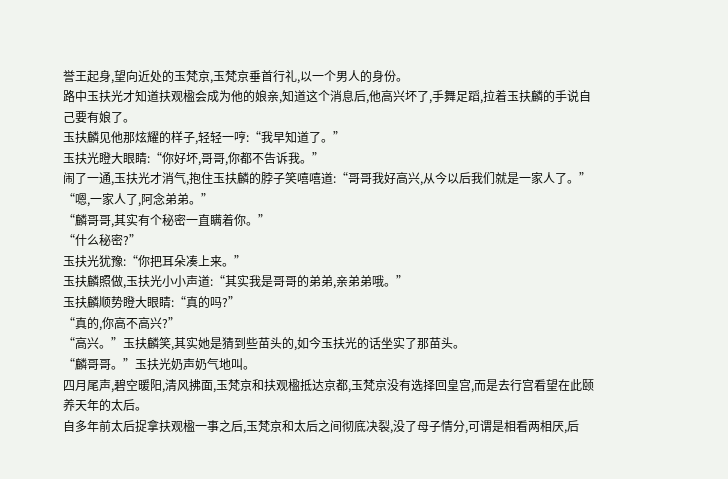誉王起身,望向近处的玉梵京,玉梵京垂首行礼,以一个男人的身份。
路中玉扶光才知道扶观楹会成为他的娘亲,知道这个消息后,他高兴坏了,手舞足蹈,拉着玉扶麟的手说自己要有娘了。
玉扶麟见他那炫耀的样子,轻轻一哼:“我早知道了。”
玉扶光瞪大眼睛:“你好坏,哥哥,你都不告诉我。”
闹了一通,玉扶光才消气,抱住玉扶麟的脖子笑嘻嘻道:“哥哥我好高兴,从今以后我们就是一家人了。”
“嗯,一家人了,阿念弟弟。”
“麟哥哥,其实有个秘密一直瞒着你。”
“什么秘密?”
玉扶光犹豫:“你把耳朵凑上来。”
玉扶麟照做,玉扶光小小声道:“其实我是哥哥的弟弟,亲弟弟哦。”
玉扶麟顺势瞪大眼睛:“真的吗?”
“真的,你高不高兴?”
“高兴。”玉扶麟笑,其实她是猜到些苗头的,如今玉扶光的话坐实了那苗头。
“麟哥哥。”玉扶光奶声奶气地叫。
四月尾声,碧空暖阳,清风拂面,玉梵京和扶观楹抵达京都,玉梵京没有选择回皇宫,而是去行宫看望在此颐养天年的太后。
自多年前太后捉拿扶观楹一事之后,玉梵京和太后之间彻底决裂,没了母子情分,可谓是相看两相厌,后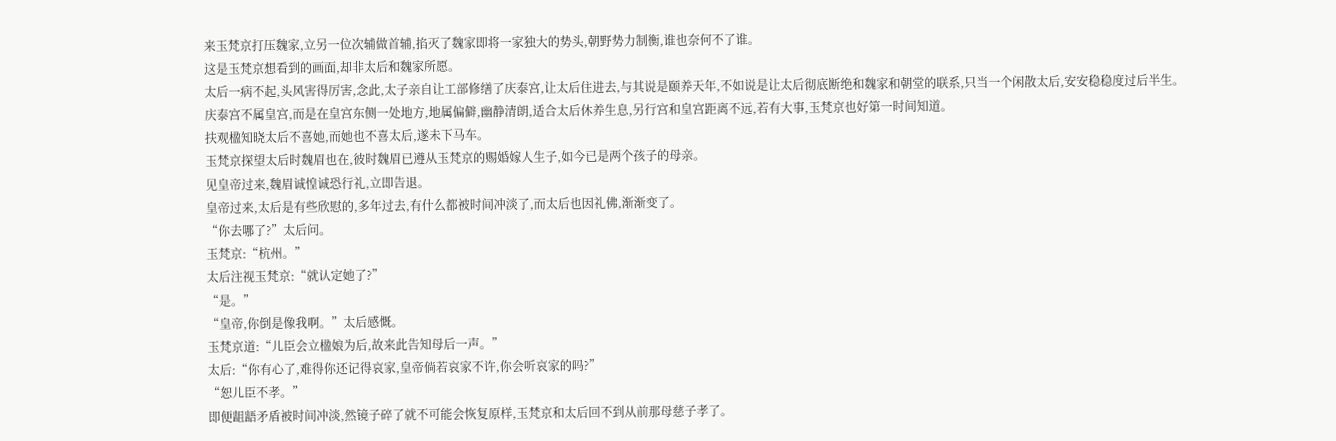来玉梵京打压魏家,立另一位次辅做首辅,掐灭了魏家即将一家独大的势头,朝野势力制衡,谁也奈何不了谁。
这是玉梵京想看到的画面,却非太后和魏家所愿。
太后一病不起,头风害得厉害,念此,太子亲自让工部修缮了庆泰宫,让太后住进去,与其说是颐养天年,不如说是让太后彻底断绝和魏家和朝堂的联系,只当一个闲散太后,安安稳稳度过后半生。
庆泰宫不属皇宫,而是在皇宫东侧一处地方,地属偏僻,幽静清朗,适合太后休养生息,另行宫和皇宫距离不远,若有大事,玉梵京也好第一时间知道。
扶观楹知晓太后不喜她,而她也不喜太后,遂未下马车。
玉梵京探望太后时魏眉也在,彼时魏眉已遵从玉梵京的赐婚嫁人生子,如今已是两个孩子的母亲。
见皇帝过来,魏眉诚惶诚恐行礼,立即告退。
皇帝过来,太后是有些欣慰的,多年过去,有什么都被时间冲淡了,而太后也因礼佛,渐渐变了。
“你去哪了?”太后问。
玉梵京:“杭州。”
太后注视玉梵京:“就认定她了?”
“是。”
“皇帝,你倒是像我啊。”太后感慨。
玉梵京道:“儿臣会立楹娘为后,故来此告知母后一声。”
太后:“你有心了,难得你还记得哀家,皇帝倘若哀家不许,你会听哀家的吗?”
“恕儿臣不孝。”
即便龃龉矛盾被时间冲淡,然镜子碎了就不可能会恢复原样,玉梵京和太后回不到从前那母慈子孝了。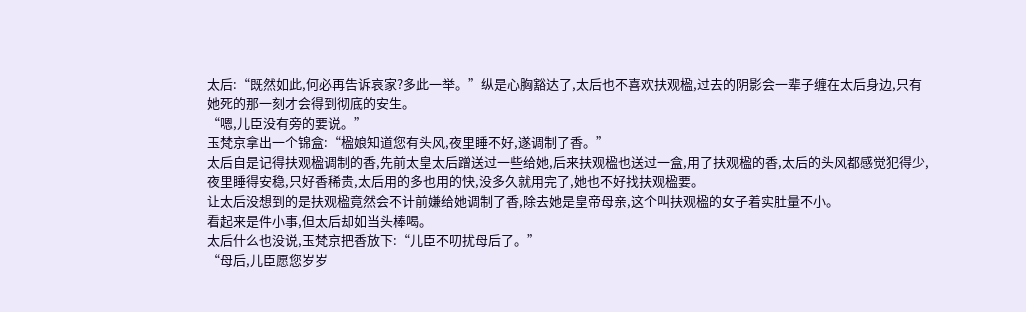太后:“既然如此,何必再告诉哀家?多此一举。”纵是心胸豁达了,太后也不喜欢扶观楹,过去的阴影会一辈子缠在太后身边,只有她死的那一刻才会得到彻底的安生。
“嗯,儿臣没有旁的要说。”
玉梵京拿出一个锦盒:“楹娘知道您有头风,夜里睡不好,遂调制了香。”
太后自是记得扶观楹调制的香,先前太皇太后蹭送过一些给她,后来扶观楹也送过一盒,用了扶观楹的香,太后的头风都感觉犯得少,夜里睡得安稳,只好香稀贵,太后用的多也用的快,没多久就用完了,她也不好找扶观楹要。
让太后没想到的是扶观楹竟然会不计前嫌给她调制了香,除去她是皇帝母亲,这个叫扶观楹的女子着实肚量不小。
看起来是件小事,但太后却如当头棒喝。
太后什么也没说,玉梵京把香放下:“儿臣不叨扰母后了。”
“母后,儿臣愿您岁岁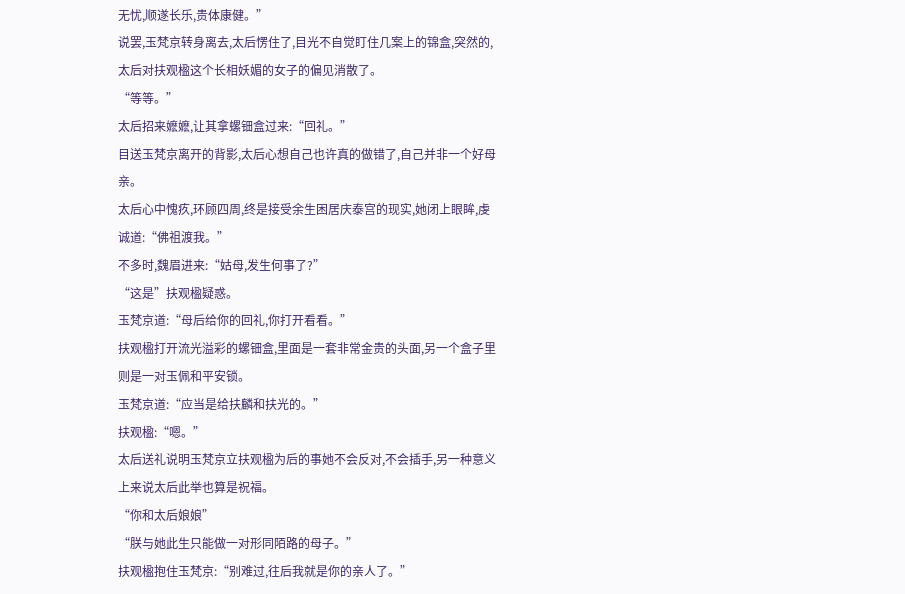无忧,顺遂长乐,贵体康健。”
说罢,玉梵京转身离去,太后愣住了,目光不自觉盯住几案上的锦盒,突然的,太后对扶观楹这个长相妖媚的女子的偏见消散了。
“等等。”
太后招来嬷嬷,让其拿螺钿盒过来:“回礼。”
目送玉梵京离开的背影,太后心想自己也许真的做错了,自己并非一个好母亲。
太后心中愧疚,环顾四周,终是接受余生困居庆泰宫的现实,她闭上眼眸,虔诚道:“佛祖渡我。”
不多时,魏眉进来:“姑母,发生何事了?”
“这是”扶观楹疑惑。
玉梵京道:“母后给你的回礼,你打开看看。”
扶观楹打开流光溢彩的螺钿盒,里面是一套非常金贵的头面,另一个盒子里则是一对玉佩和平安锁。
玉梵京道:“应当是给扶麟和扶光的。”
扶观楹:“嗯。”
太后送礼说明玉梵京立扶观楹为后的事她不会反对,不会插手,另一种意义上来说太后此举也算是祝福。
“你和太后娘娘”
“朕与她此生只能做一对形同陌路的母子。”
扶观楹抱住玉梵京:“别难过,往后我就是你的亲人了。”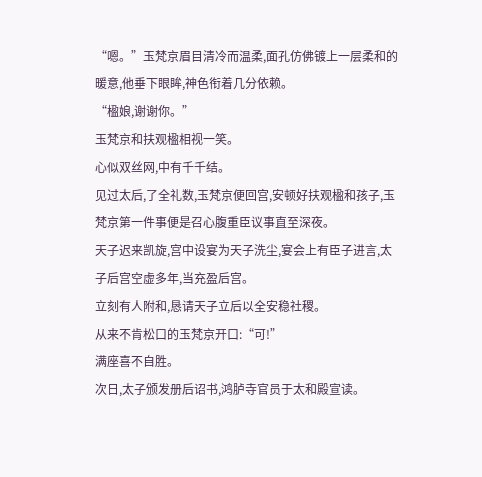“嗯。”玉梵京眉目清冷而温柔,面孔仿佛镀上一层柔和的暖意,他垂下眼眸,神色衔着几分依赖。
“楹娘,谢谢你。”
玉梵京和扶观楹相视一笑。
心似双丝网,中有千千结。
见过太后,了全礼数,玉梵京便回宫,安顿好扶观楹和孩子,玉梵京第一件事便是召心腹重臣议事直至深夜。
天子迟来凯旋,宫中设宴为天子洗尘,宴会上有臣子进言,太子后宫空虚多年,当充盈后宫。
立刻有人附和,恳请天子立后以全安稳社稷。
从来不肯松口的玉梵京开口:“可!”
满座喜不自胜。
次日,太子颁发册后诏书,鸿胪寺官员于太和殿宣读。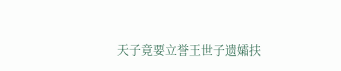天子竟要立誉王世子遗孀扶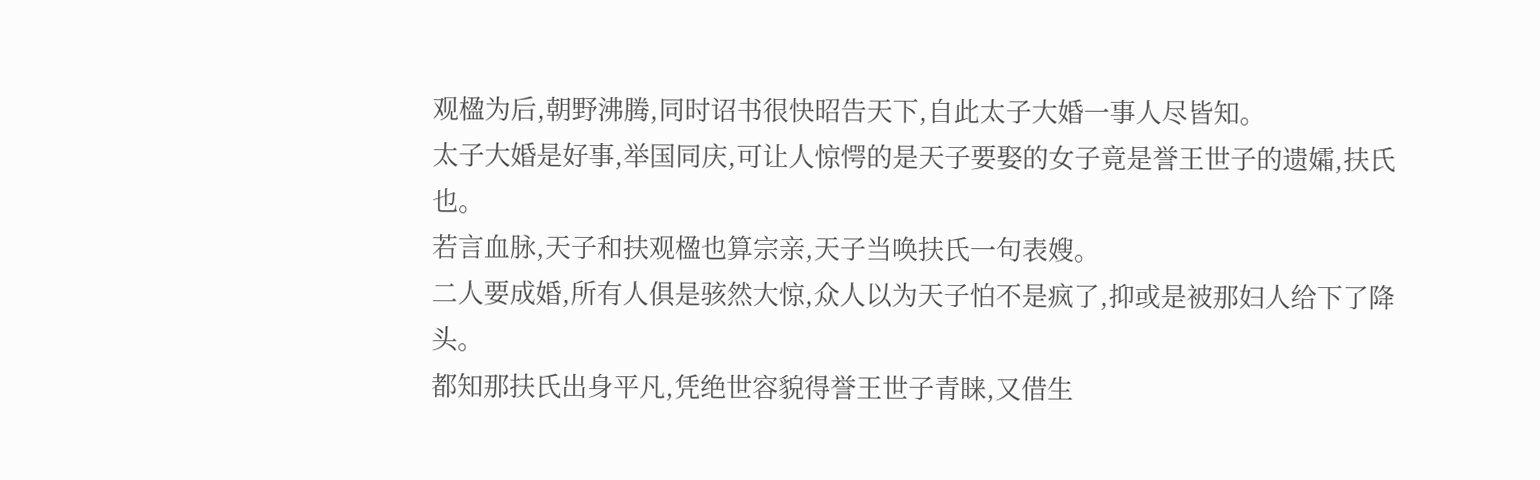观楹为后,朝野沸腾,同时诏书很快昭告天下,自此太子大婚一事人尽皆知。
太子大婚是好事,举国同庆,可让人惊愕的是天子要娶的女子竟是誉王世子的遗孀,扶氏也。
若言血脉,天子和扶观楹也算宗亲,天子当唤扶氏一句表嫂。
二人要成婚,所有人俱是骇然大惊,众人以为天子怕不是疯了,抑或是被那妇人给下了降头。
都知那扶氏出身平凡,凭绝世容貌得誉王世子青睐,又借生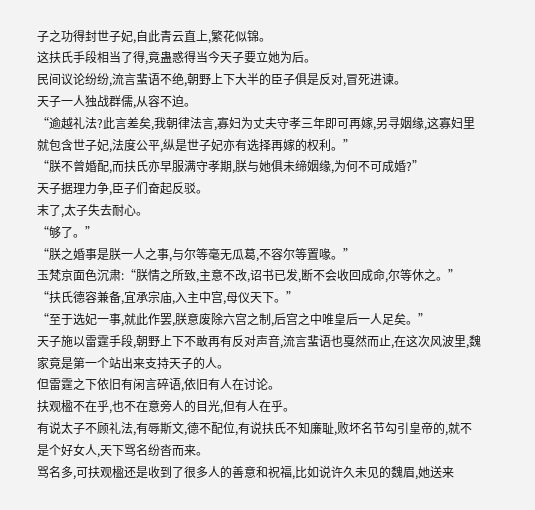子之功得封世子妃,自此青云直上,繁花似锦。
这扶氏手段相当了得,竟蛊惑得当今天子要立她为后。
民间议论纷纷,流言蜚语不绝,朝野上下大半的臣子俱是反对,冒死进谏。
天子一人独战群儒,从容不迫。
“逾越礼法?此言差矣,我朝律法言,寡妇为丈夫守孝三年即可再嫁,另寻姻缘,这寡妇里就包含世子妃,法度公平,纵是世子妃亦有选择再嫁的权利。”
“朕不曾婚配,而扶氏亦早服满守孝期,朕与她俱未缔姻缘,为何不可成婚?”
天子据理力争,臣子们奋起反驳。
末了,太子失去耐心。
“够了。”
“朕之婚事是朕一人之事,与尔等毫无瓜葛,不容尔等置喙。”
玉梵京面色沉肃:“朕情之所致,主意不改,诏书已发,断不会收回成命,尔等休之。”
“扶氏德容兼备,宜承宗庙,入主中宫,母仪天下。”
“至于选妃一事,就此作罢,朕意废除六宫之制,后宫之中唯皇后一人足矣。”
天子施以雷霆手段,朝野上下不敢再有反对声音,流言蜚语也戛然而止,在这次风波里,魏家竟是第一个站出来支持天子的人。
但雷霆之下依旧有闲言碎语,依旧有人在讨论。
扶观楹不在乎,也不在意旁人的目光,但有人在乎。
有说太子不顾礼法,有辱斯文,德不配位,有说扶氏不知廉耻,败坏名节勾引皇帝的,就不是个好女人,天下骂名纷沓而来。
骂名多,可扶观楹还是收到了很多人的善意和祝福,比如说许久未见的魏眉,她送来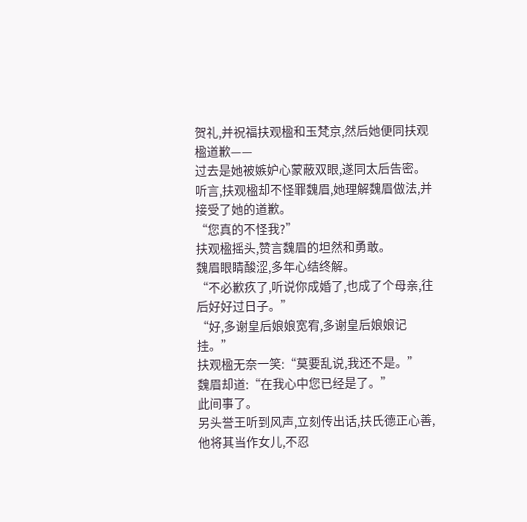贺礼,并祝福扶观楹和玉梵京,然后她便同扶观楹道歉——
过去是她被嫉妒心蒙蔽双眼,遂同太后告密。
听言,扶观楹却不怪罪魏眉,她理解魏眉做法,并接受了她的道歉。
“您真的不怪我?”
扶观楹摇头,赞言魏眉的坦然和勇敢。
魏眉眼睛酸涩,多年心结终解。
“不必歉疚了,听说你成婚了,也成了个母亲,往后好好过日子。”
“好,多谢皇后娘娘宽宥,多谢皇后娘娘记挂。”
扶观楹无奈一笑:“莫要乱说,我还不是。”
魏眉却道:“在我心中您已经是了。”
此间事了。
另头誉王听到风声,立刻传出话,扶氏德正心善,他将其当作女儿,不忍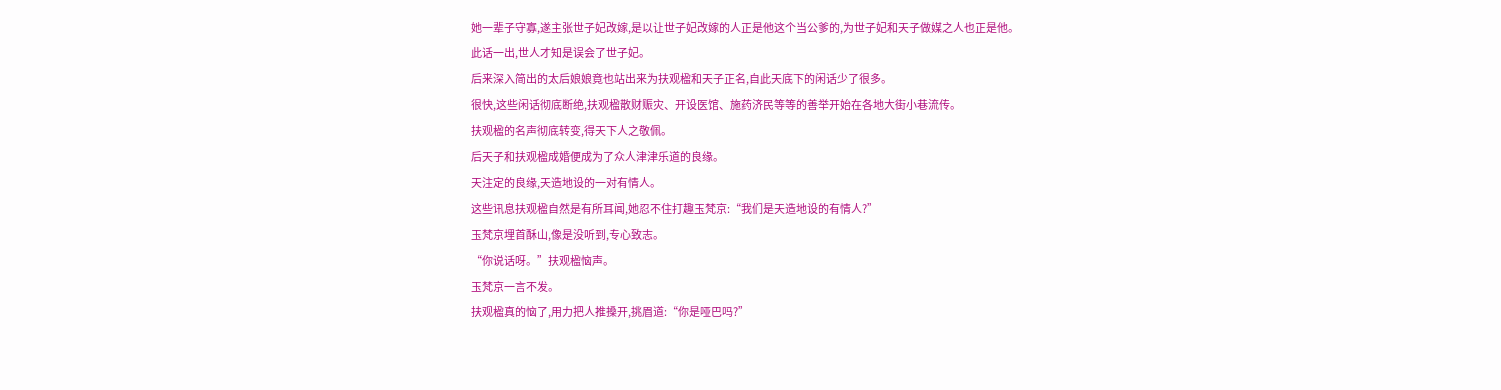她一辈子守寡,遂主张世子妃改嫁,是以让世子妃改嫁的人正是他这个当公爹的,为世子妃和天子做媒之人也正是他。
此话一出,世人才知是误会了世子妃。
后来深入简出的太后娘娘竟也站出来为扶观楹和天子正名,自此天底下的闲话少了很多。
很快,这些闲话彻底断绝,扶观楹散财赈灾、开设医馆、施药济民等等的善举开始在各地大街小巷流传。
扶观楹的名声彻底转变,得天下人之敬佩。
后天子和扶观楹成婚便成为了众人津津乐道的良缘。
天注定的良缘,天造地设的一对有情人。
这些讯息扶观楹自然是有所耳闻,她忍不住打趣玉梵京:“我们是天造地设的有情人?”
玉梵京埋首酥山,像是没听到,专心致志。
“你说话呀。”扶观楹恼声。
玉梵京一言不发。
扶观楹真的恼了,用力把人推搡开,挑眉道:“你是哑巴吗?”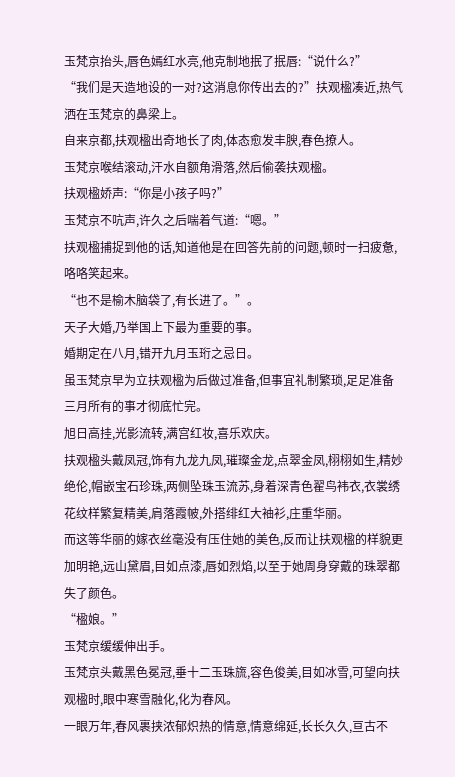玉梵京抬头,唇色嫣红水亮,他克制地抿了抿唇:“说什么?”
“我们是天造地设的一对?这消息你传出去的?”扶观楹凑近,热气洒在玉梵京的鼻梁上。
自来京都,扶观楹出奇地长了肉,体态愈发丰腴,春色撩人。
玉梵京喉结滚动,汗水自额角滑落,然后偷袭扶观楹。
扶观楹娇声:“你是小孩子吗?”
玉梵京不吭声,许久之后喘着气道:“嗯。”
扶观楹捕捉到他的话,知道他是在回答先前的问题,顿时一扫疲惫,咯咯笑起来。
“也不是榆木脑袋了,有长进了。”。
天子大婚,乃举国上下最为重要的事。
婚期定在八月,错开九月玉珩之忌日。
虽玉梵京早为立扶观楹为后做过准备,但事宜礼制繁琐,足足准备三月所有的事才彻底忙完。
旭日高挂,光影流转,满宫红妆,喜乐欢庆。
扶观楹头戴凤冠,饰有九龙九凤,璀璨金龙,点翠金凤,栩栩如生,精妙绝伦,帽嵌宝石珍珠,两侧坠珠玉流苏,身着深青色翟鸟袆衣,衣裳绣花纹样繁复精美,肩落霞帔,外搭绯红大袖衫,庄重华丽。
而这等华丽的嫁衣丝毫没有压住她的美色,反而让扶观楹的样貌更加明艳,远山黛眉,目如点漆,唇如烈焰,以至于她周身穿戴的珠翠都失了颜色。
“楹娘。”
玉梵京缓缓伸出手。
玉梵京头戴黑色冕冠,垂十二玉珠旒,容色俊美,目如冰雪,可望向扶观楹时,眼中寒雪融化,化为春风。
一眼万年,春风裹挟浓郁炽热的情意,情意绵延,长长久久,亘古不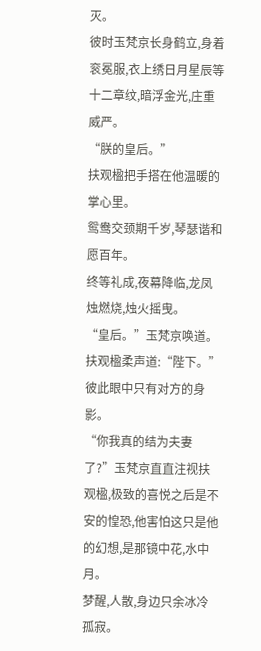灭。
彼时玉梵京长身鹤立,身着衮冕服,衣上绣日月星辰等十二章纹,暗浮金光,庄重威严。
“朕的皇后。”
扶观楹把手搭在他温暖的掌心里。
鸳鸯交颈期千岁,琴瑟谐和愿百年。
终等礼成,夜幕降临,龙凤烛燃烧,烛火摇曳。
“皇后。”玉梵京唤道。
扶观楹柔声道:“陛下。”
彼此眼中只有对方的身影。
“你我真的结为夫妻了?”玉梵京直直注视扶观楹,极致的喜悦之后是不安的惶恐,他害怕这只是他的幻想,是那镜中花,水中月。
梦醒,人散,身边只余冰冷孤寂。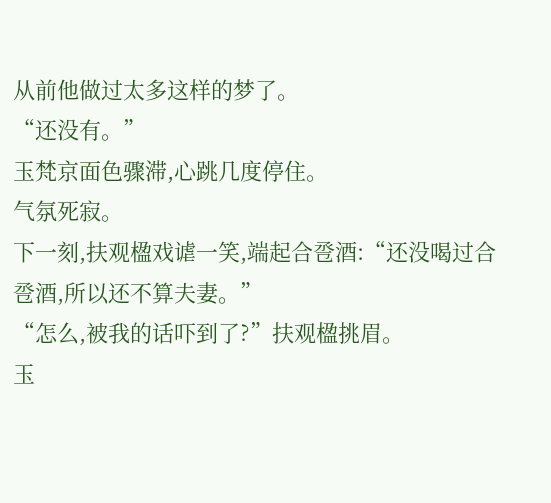从前他做过太多这样的梦了。
“还没有。”
玉梵京面色骤滞,心跳几度停住。
气氛死寂。
下一刻,扶观楹戏谑一笑,端起合卺酒:“还没喝过合卺酒,所以还不算夫妻。”
“怎么,被我的话吓到了?”扶观楹挑眉。
玉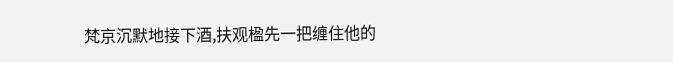梵京沉默地接下酒,扶观楹先一把缠住他的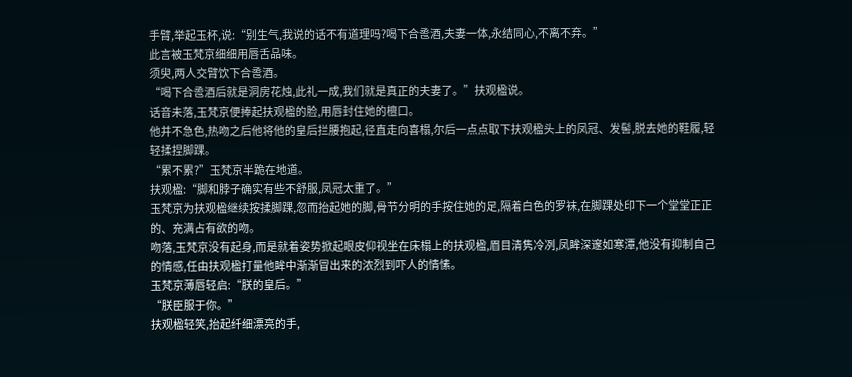手臂,举起玉杯,说:“别生气,我说的话不有道理吗?喝下合卺酒,夫妻一体,永结同心,不离不弃。”
此言被玉梵京细细用唇舌品味。
须臾,两人交臂饮下合卺酒。
“喝下合卺酒后就是洞房花烛,此礼一成,我们就是真正的夫妻了。”扶观楹说。
话音未落,玉梵京便捧起扶观楹的脸,用唇封住她的檀口。
他并不急色,热吻之后他将他的皇后拦腰抱起,径直走向喜榻,尔后一点点取下扶观楹头上的凤冠、发髻,脱去她的鞋履,轻轻揉捏脚踝。
“累不累?”玉梵京半跪在地道。
扶观楹:“脚和脖子确实有些不舒服,凤冠太重了。”
玉梵京为扶观楹继续按揉脚踝,忽而抬起她的脚,骨节分明的手按住她的足,隔着白色的罗袜,在脚踝处印下一个堂堂正正的、充满占有欲的吻。
吻落,玉梵京没有起身,而是就着姿势掀起眼皮仰视坐在床榻上的扶观楹,眉目清隽冷冽,凤眸深邃如寒潭,他没有抑制自己的情感,任由扶观楹打量他眸中渐渐冒出来的浓烈到吓人的情愫。
玉梵京薄唇轻启:“朕的皇后。”
“朕臣服于你。”
扶观楹轻笑,抬起纤细漂亮的手,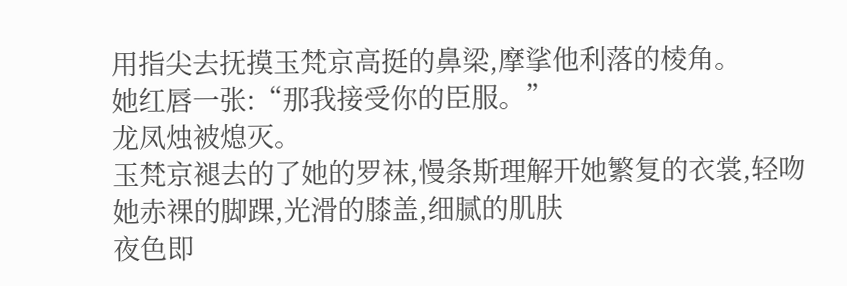用指尖去抚摸玉梵京高挺的鼻梁,摩挲他利落的棱角。
她红唇一张:“那我接受你的臣服。”
龙凤烛被熄灭。
玉梵京褪去的了她的罗袜,慢条斯理解开她繁复的衣裳,轻吻她赤裸的脚踝,光滑的膝盖,细腻的肌肤
夜色即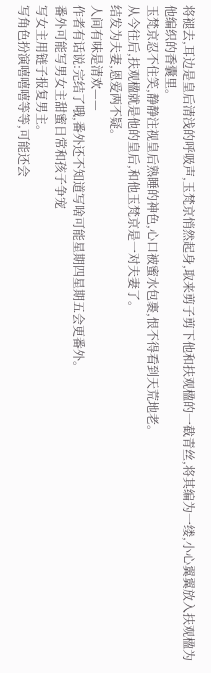将褪去,耳边是皇后清浅的呼吸声,玉梵京悄然起身,取来剪子剪下他和扶观楹的一截青丝,将其编为一缕,小心翼翼放入扶观楹为他编织的香囊里。
玉梵京忍不住笑,静静注视皇后熟睡的神色,心口被蜜水包裹,恨不得看到天荒地老。
从今往后,扶观楹就是他的皇后,和他玉梵京是一对夫妻了。
结发为夫妻,恩爱两不疑。
人间有味是清欢——
作者有话说:完结了哦,番外还不知道写啥可能星期四星期五会更番外。
番外可能写男女主甜蜜日常和孩子争宠
写女主用链子报复男主。
写角色扮演嘻嘻嘻等等,可能还会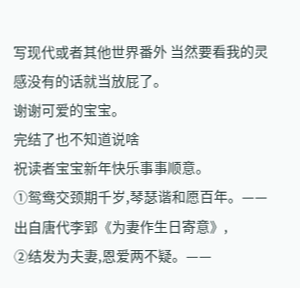写现代或者其他世界番外 当然要看我的灵感没有的话就当放屁了。
谢谢可爱的宝宝。
完结了也不知道说啥
祝读者宝宝新年快乐事事顺意。
①鸳鸯交颈期千岁,琴瑟谐和愿百年。——出自唐代李郢《为妻作生日寄意》,
②结发为夫妻,恩爱两不疑。——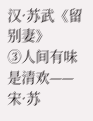汉·苏武《留别妻》
③人间有味是清欢——宋·苏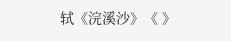轼《浣溪沙》《 》